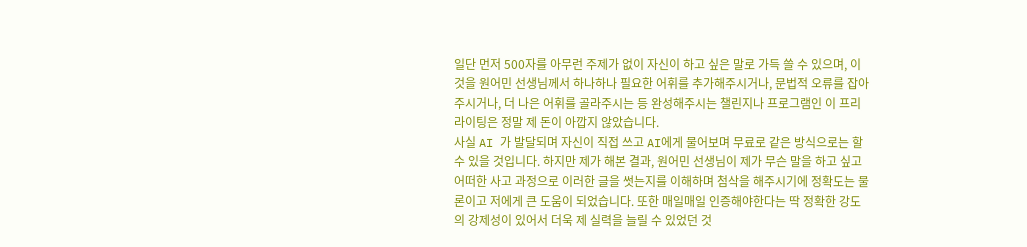일단 먼저 500자를 아무런 주제가 없이 자신이 하고 싶은 말로 가득 쓸 수 있으며, 이것을 원어민 선생님께서 하나하나 필요한 어휘를 추가해주시거나, 문법적 오류를 잡아주시거나, 더 나은 어휘를 골라주시는 등 완성해주시는 챌린지나 프로그램인 이 프리라이팅은 정말 제 돈이 아깝지 않았습니다.
사실 AI 가 발달되며 자신이 직접 쓰고 AI에게 물어보며 무료로 같은 방식으로는 할 수 있을 것입니다. 하지만 제가 해본 결과, 원어민 선생님이 제가 무슨 말을 하고 싶고 어떠한 사고 과정으로 이러한 글을 썻는지를 이해하며 첨삭을 해주시기에 정확도는 물론이고 저에게 큰 도움이 되었습니다. 또한 매일매일 인증해야한다는 딱 정확한 강도의 강제성이 있어서 더욱 제 실력을 늘릴 수 있었던 것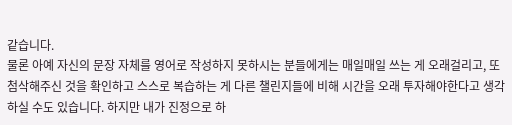같습니다.
물론 아예 자신의 문장 자체를 영어로 작성하지 못하시는 분들에게는 매일매일 쓰는 게 오래걸리고, 또 첨삭해주신 것을 확인하고 스스로 복습하는 게 다른 챌린지들에 비해 시간을 오래 투자해야한다고 생각하실 수도 있습니다. 하지만 내가 진정으로 하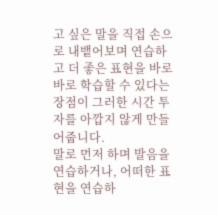고 싶은 말을 직접 손으로 내뱉어보며 연습하고 더 좋은 표현을 바로바로 학습할 수 있다는 장점이 그러한 시간 투자를 아깝지 않게 만들어줍니다.
말로 먼저 하며 발음을 연습하거나, 어떠한 표현을 연습하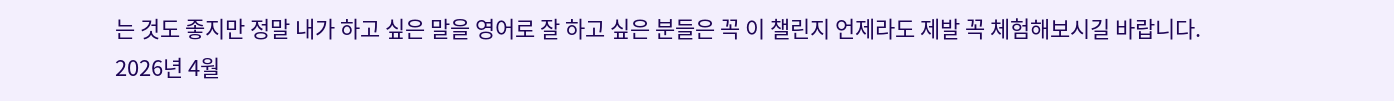는 것도 좋지만 정말 내가 하고 싶은 말을 영어로 잘 하고 싶은 분들은 꼭 이 챌린지 언제라도 제발 꼭 체험해보시길 바랍니다.
2026년 4월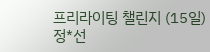프리라이팅 챌린지 (15일)
정*선